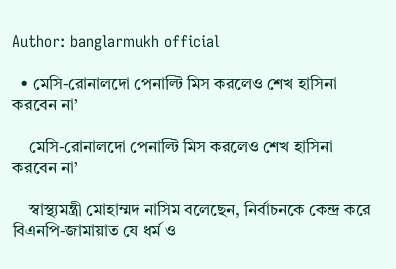Author: banglarmukh official

  • মেসি-রোনালদো পেনাল্টি মিস করলেও শেখ হাসিনা করবেন না’

    মেসি-রোনালদো পেনাল্টি মিস করলেও শেখ হাসিনা করবেন না’

    স্বাস্থ্যমন্ত্রী মোহাম্মদ নাসিম বলেছেন, নির্বাচনকে কেন্দ্র করে বিএনপি-জামায়াত যে ধর্ম ও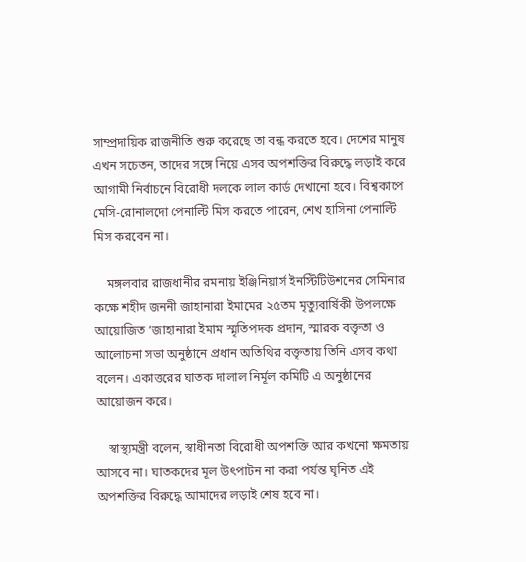সাম্প্রদায়িক রাজনীতি শুরু করেছে তা বন্ধ করতে হবে। দেশের মানুষ এখন সচেতন, তাদের সঙ্গে নিয়ে এসব অপশক্তির বিরুদ্ধে লড়াই করে আগামী নির্বাচনে বিরোধী দলকে লাল কার্ড দেখানো হবে। বিশ্বকাপে মেসি-রোনালদো পেনাল্টি মিস করতে পারেন, শেখ হাসিনা পেনাল্টি মিস করবেন না।

    মঙ্গলবার রাজধানীর রমনায় ইঞ্জিনিয়ার্স ইনস্টিটিউশনের সেমিনার কক্ষে শহীদ জননী জাহানারা ইমামের ২৫তম মৃত্যুবার্ষিকী উপলক্ষে আয়োজিত ‘জাহানারা ইমাম স্মৃতিপদক প্রদান, স্মারক বক্তৃতা ও আলোচনা সভা অনুষ্ঠানে প্রধান অতিথির বক্তৃতায় তিনি এসব কথা বলেন। একাত্তরের ঘাতক দালাল নির্মূল কমিটি এ অনুষ্ঠানের আয়োজন করে।

    স্বাস্থ্যমন্ত্রী বলেন, স্বাধীনতা বিরোধী অপশক্তি আর কখনো ক্ষমতায় আসবে না। ঘাতকদের মূল উৎপাটন না করা পর্যন্ত ঘৃনিত এই অপশক্তির বিরুদ্ধে আমাদের লড়াই শেষ হবে না।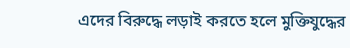এদের বিরুদ্ধে লড়াই করতে হলে মুক্তিযুদ্ধের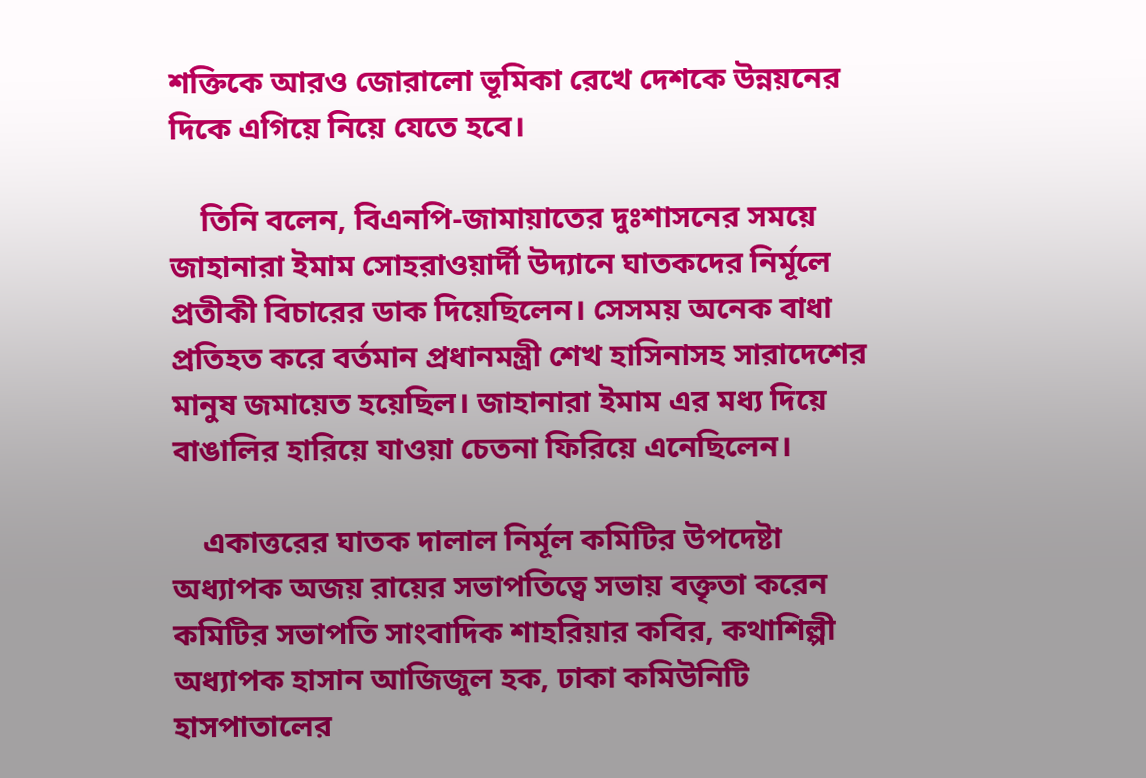শক্তিকে আরও জোরালো ভূমিকা রেখে দেশকে উন্নয়নের দিকে এগিয়ে নিয়ে যেতে হবে।

    তিনি বলেন, বিএনপি-জামায়াতের দুঃশাসনের সময়ে জাহানারা ইমাম সোহরাওয়ার্দী উদ্যানে ঘাতকদের নির্মূলে প্রতীকী বিচারের ডাক দিয়েছিলেন। সেসময় অনেক বাধা প্রতিহত করে বর্তমান প্রধানমন্ত্রী শেখ হাসিনাসহ সারাদেশের মানুষ জমায়েত হয়েছিল। জাহানারা ইমাম এর মধ্য দিয়ে বাঙালির হারিয়ে যাওয়া চেতনা ফিরিয়ে এনেছিলেন।

    একাত্তরের ঘাতক দালাল নির্মূল কমিটির উপদেষ্টা অধ্যাপক অজয় রায়ের সভাপতিত্বে সভায় বক্তৃতা করেন কমিটির সভাপতি সাংবাদিক শাহরিয়ার কবির, কথাশিল্পী অধ্যাপক হাসান আজিজুল হক, ঢাকা কমিউনিটি হাসপাতালের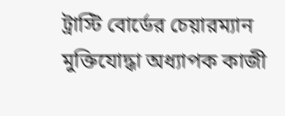ট্রাস্টি বোর্ডের চেয়ারম্যান মুক্তিযোদ্ধা অধ্যাপক কাজী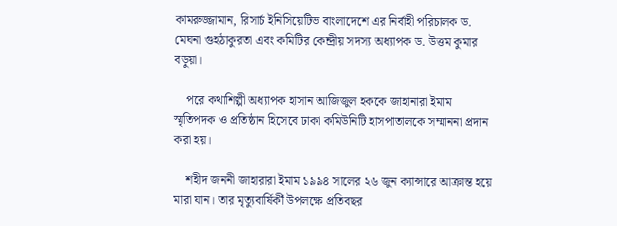কামরুজ্জামান, রিসার্চ ইনিসিয়েটিভ বাংলাদেশে এর নির্বাহী পরিচালক ড. মেঘনা গুহঠাকুরতা এবং কমিটির কেন্দ্রীয় সদস্য অধ্যাপক ড. উত্তম কুমার বড়ুয়া।

    পরে কথাশিল্পী অধ্যাপক হাসান আজিজুল হককে জাহানারা ইমাম স্মৃতিপদক ও প্রতিষ্ঠান হিসেবে ঢাকা কমিউনিটি হাসপাতালকে সম্মাননা প্রদান করা হয়।

    শহীদ জননী জাহারারা ইমাম ১৯৯৪ সালের ২৬ জুন ক্যান্সারে আক্রান্ত হয়ে মারা যান। তার মৃত্যুবার্ষির্কী উপলক্ষে প্রতিবছর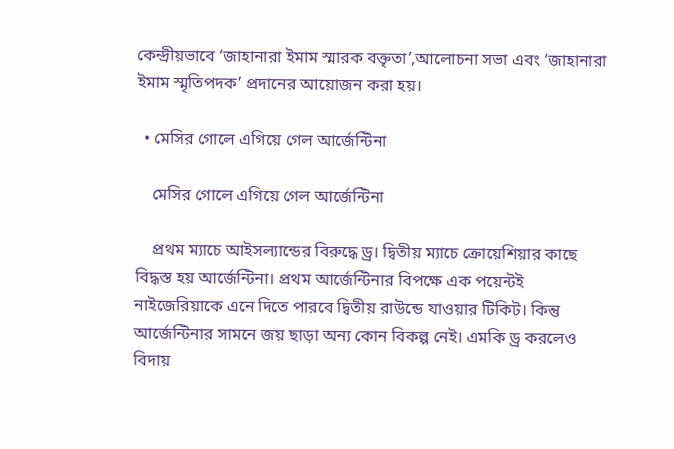কেন্দ্রীয়ভাবে ‘জাহানারা ইমাম স্মারক বক্তৃতা’,আলোচনা সভা এবং ‘জাহানারা ইমাম স্মৃতিপদক’ প্রদানের আয়োজন করা হয়।

  • মেসির গোলে এগিয়ে গেল আর্জেন্টিনা

    মেসির গোলে এগিয়ে গেল আর্জেন্টিনা

    প্রথম ম্যাচে আইসল্যান্ডের বিরুদ্ধে ড্র। দ্বিতীয় ম্যাচে ক্রোয়েশিয়ার কাছে বিদ্ধস্ত হয় আর্জেন্টিনা। প্রথম আর্জেন্টিনার বিপক্ষে এক পয়েন্টই নাইজেরিয়াকে এনে দিতে পারবে দ্বিতীয় রাউন্ডে যাওয়ার টিকিট। কিন্তু আর্জেন্টিনার সামনে জয় ছাড়া অন্য কোন বিকল্প নেই। এমকি ড্র করলেও বিদায়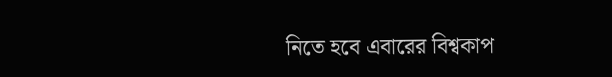নিতে হবে এবারের বিশ্বকাপ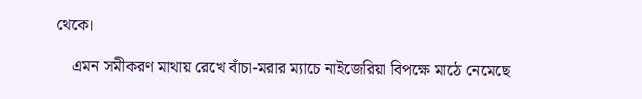থেকে।

    এমন সমীকরণ মাথায় রেখে বাঁচা-মরার ম্যাচে নাইজেরিয়া বিপক্ষে মাঠে নেমেছে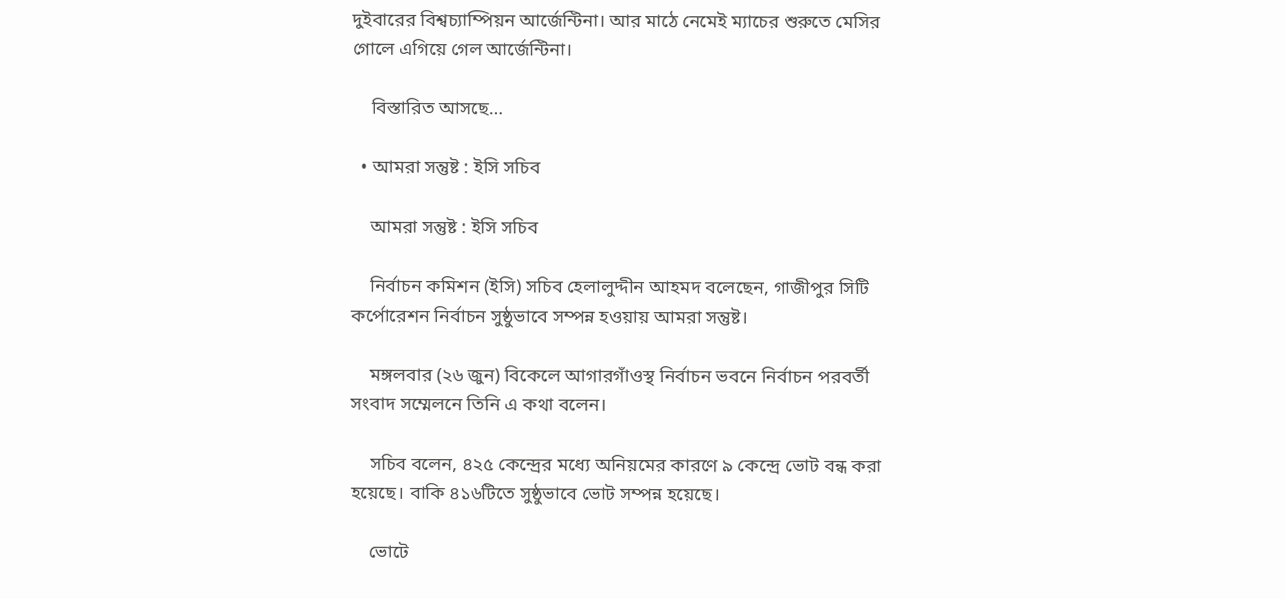দুইবারের বিশ্বচ্যাম্পিয়ন আর্জেন্টিনা। আর মাঠে নেমেই ম্যাচের শুরুতে মেসির গোলে এগিয়ে গেল আর্জেন্টিনা।

    বিস্তারিত আসছে…

  • আমরা সন্তুষ্ট : ইসি সচিব

    আমরা সন্তুষ্ট : ইসি সচিব

    নির্বাচন কমিশন (ইসি) সচিব হেলালুদ্দীন আহমদ বলেছেন, গাজীপুর সিটি কর্পোরেশন নির্বাচন সুষ্ঠুভাবে সম্পন্ন হওয়ায় আমরা সন্তুষ্ট।

    মঙ্গলবার (২৬ জুন) বিকেলে আগারগাঁওস্থ নির্বাচন ভবনে নির্বাচন পরবর্তী সংবাদ সম্মেলনে তিনি এ কথা বলেন।

    সচিব বলেন, ৪২৫ কেন্দ্রের মধ্যে অনিয়মের কারণে ৯ কেন্দ্রে ভোট বন্ধ করা হয়েছে। বাকি ৪১৬টিতে সুষ্ঠুভাবে ভোট সম্পন্ন হয়েছে।

    ভোটে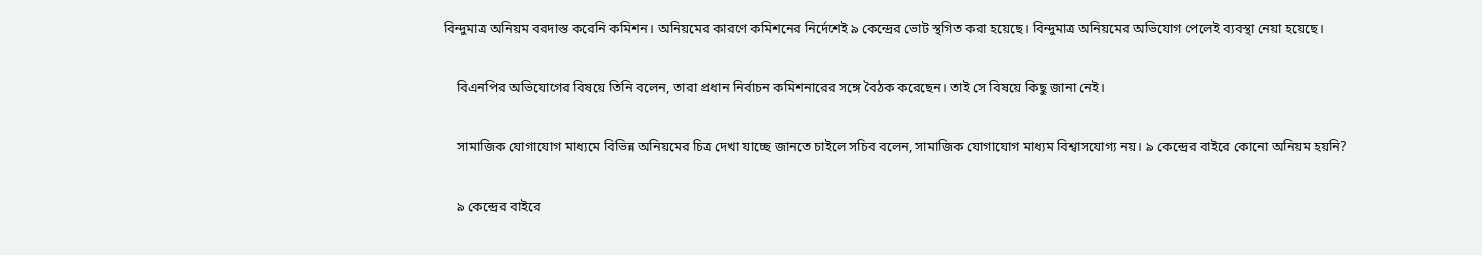বিন্দুমাত্র অনিয়ম বরদাস্ত করেনি কমিশন। অনিয়মের কারণে কমিশনের নির্দেশেই ৯ কেন্দ্রের ভোট স্থগিত করা হয়েছে। বিন্দুমাত্র অনিয়মের অভিযোগ পেলেই ব্যবস্থা নেয়া হয়েছে।

    বিএনপির অভিযোগের বিষয়ে তিনি বলেন, তারা প্রধান নির্বাচন কমিশনারের সঙ্গে বৈঠক করেছেন। তাই সে বিষয়ে কিছু জানা নেই।

    সামাজিক যোগাযোগ মাধ্যমে বিভিন্ন অনিয়মের চিত্র দেখা যাচ্ছে জানতে চাইলে সচিব বলেন, সামাজিক যোগাযোগ মাধ্যম বিশ্বাসযোগ্য নয়। ৯ কেন্দ্রের বাইরে কোনো অনিয়ম হয়নি?

    ৯ কেন্দ্রের বাইরে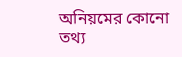অনিয়মের কোনো তথ্য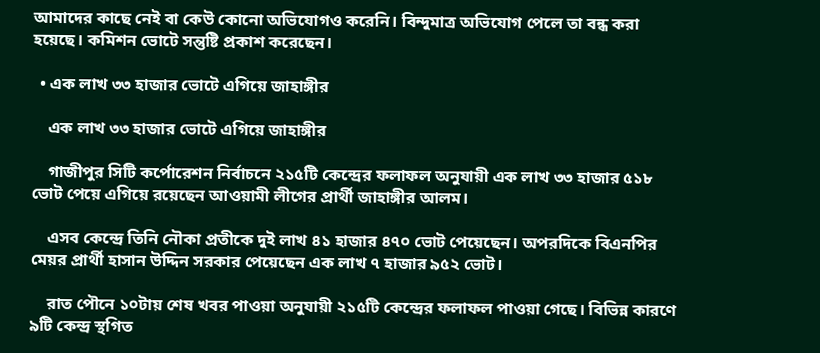আমাদের কাছে নেই বা কেউ কোনো অভিযোগও করেনি। বিন্দুমাত্র অভিযোগ পেলে তা বন্ধ করা হয়েছে। কমিশন ভোটে সন্তুষ্টি প্রকাশ করেছেন।

  • এক লাখ ৩৩ হাজার ভোটে এগিয়ে জাহাঙ্গীর

    এক লাখ ৩৩ হাজার ভোটে এগিয়ে জাহাঙ্গীর

    গাজীপুর সিটি কর্পোরেশন নির্বাচনে ২১৫টি কেন্দ্রের ফলাফল অনুযায়ী এক লাখ ৩৩ হাজার ৫১৮ ভোট পেয়ে এগিয়ে রয়েছেন আওয়ামী লীগের প্রার্থী জাহাঙ্গীর আলম।

    এসব কেন্দ্রে তিনি নৌকা প্রতীকে দুই লাখ ৪১ হাজার ৪৭০ ভোট পেয়েছেন। অপরদিকে বিএনপির মেয়র প্রার্থী হাসান উদ্দিন সরকার পেয়েছেন এক লাখ ৭ হাজার ৯৫২ ভোট।

    রাত পৌনে ১০টায় শেষ খবর পাওয়া অনুযায়ী ২১৫টি কেন্দ্রের ফলাফল পাওয়া গেছে। বিভিন্ন কারণে ৯টি কেন্দ্র স্থগিত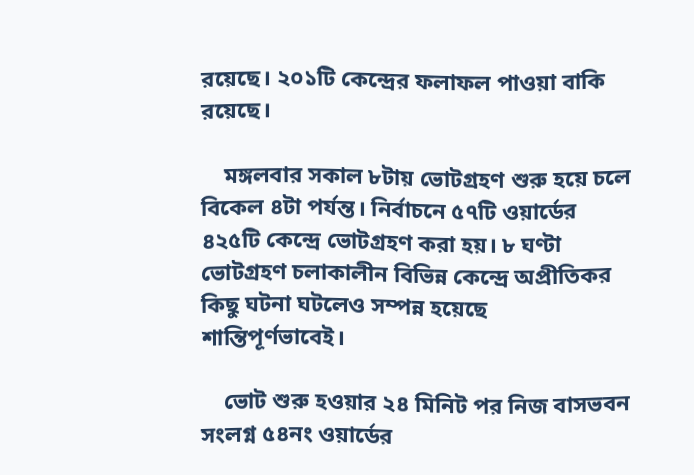রয়েছে। ২০১টি কেন্দ্রের ফলাফল পাওয়া বাকি রয়েছে।

    মঙ্গলবার সকাল ৮টায় ভোটগ্রহণ শুরু হয়ে চলে বিকেল ৪টা পর্যন্ত। নির্বাচনে ৫৭টি ওয়ার্ডের ৪২৫টি কেন্দ্রে ভোটগ্রহণ করা হয়। ৮ ঘণ্টা ভোটগ্রহণ চলাকালীন বিভিন্ন কেন্দ্রে অপ্রীতিকর কিছু ঘটনা ঘটলেও সম্পন্ন হয়েছে শান্তিপূর্ণভাবেই।

    ভোট শুরু হওয়ার ২৪ মিনিট পর নিজ বাসভবন সংলগ্ন ৫৪নং ওয়ার্ডের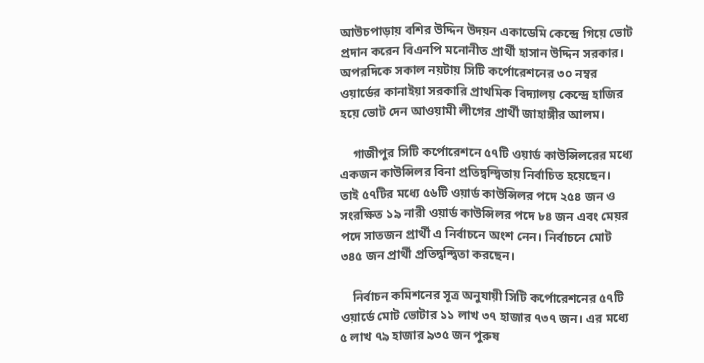আউচপাড়ায় বশির উদ্দিন উদয়ন একাডেমি কেন্দ্রে গিয়ে ভোট প্রদান করেন বিএনপি মনোনীত প্রার্থী হাসান উদ্দিন সরকার। অপরদিকে সকাল নয়টায় সিটি কর্পোরেশনের ৩০ নম্বর ওয়ার্ডের কানাইয়া সরকারি প্রাথমিক বিদ্যালয় কেন্দ্রে হাজির হয়ে ভোট দেন আওয়ামী লীগের প্রার্থী জাহাঙ্গীর আলম।

    গাজীপুর সিটি কর্পোরেশনে ৫৭টি ওয়ার্ড কাউন্সিলরের মধ্যে একজন কাউন্সিলর বিনা প্রতিদ্বন্দ্বিতায় নির্বাচিত হয়েছেন। তাই ৫৭টির মধ্যে ৫৬টি ওয়ার্ড কাউন্সিলর পদে ২৫৪ জন ও সংরক্ষিত ১৯ নারী ওয়ার্ড কাউন্সিলর পদে ৮৪ জন এবং মেয়র পদে সাতজন প্রার্থী এ নির্বাচনে অংশ নেন। নির্বাচনে মোট ৩৪৫ জন প্রার্থী প্রতিদ্বন্দ্বিতা করছেন।

    নির্বাচন কমিশনের সূত্র অনুযায়ী সিটি কর্পোরেশনের ৫৭টি ওয়ার্ডে মোট ভোটার ১১ লাখ ৩৭ হাজার ৭৩৭ জন। এর মধ্যে ৫ লাখ ৭৯ হাজার ৯৩৫ জন পুরুষ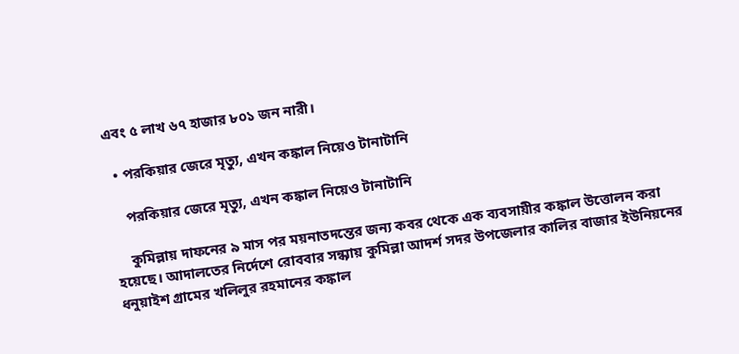এবং ৫ লাখ ৬৭ হাজার ৮০১ জন নারী।

  • পরকিয়ার জেরে মৃত্যু, এখন কঙ্কাল নিয়েও টানাটানি

    পরকিয়ার জেরে মৃত্যু, এখন কঙ্কাল নিয়েও টানাটানি

    কুমিল্লায় দাফনের ৯ মাস পর ময়নাতদন্তের জন্য কবর থেকে এক ব্যবসায়ীর কঙ্কাল উত্তোলন করা হয়েছে। আদালতের নির্দেশে রোববার সন্ধ্যায় কুমিল্লা আদর্শ সদর উপজেলার কালির বাজার ইউনিয়নের ধনুয়াইশ গ্রামের খলিলুর রহমানের কঙ্কাল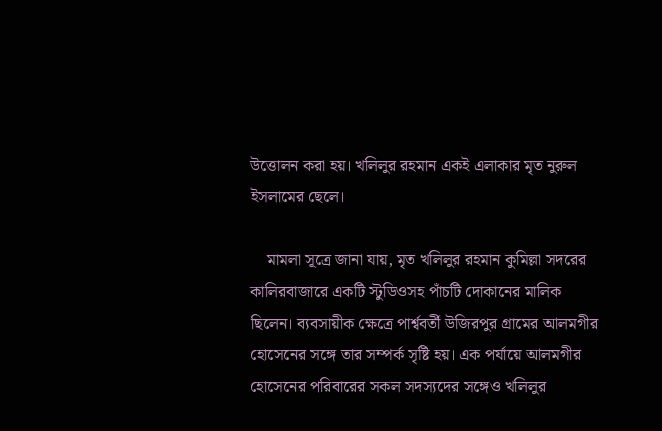উত্তোলন করা হয়। খলিলুর রহমান একই এলাকার মৃত নুরুল ইসলামের ছেলে।

    মামলা সূত্রে জানা যায়, মৃত খলিলুর রহমান কুমিল্লা সদরের কালিরবাজারে একটি স্টুডিওসহ পাঁচটি দোকানের মালিক ছিলেন। ব্যবসায়ীক ক্ষেত্রে পার্শ্ববর্তী উজিরপুর গ্রামের আলমগীর হোসেনের সঙ্গে তার সম্পর্ক সৃষ্টি হয়। এক পর্যায়ে আলমগীর হোসেনের পরিবারের সকল সদস্যদের সঙ্গেও খলিলুর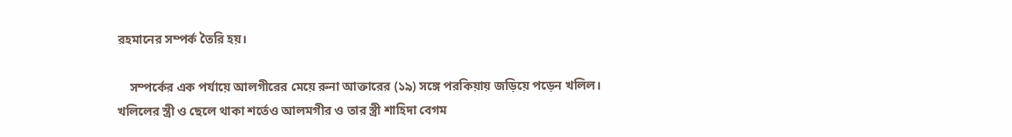রহমানের সম্পর্ক তৈরি হয়।

    সম্পর্কের এক পর্যায়ে আলগীরের মেয়ে রুনা আক্তারের (১৯) সঙ্গে পরকিয়ায় জড়িয়ে পড়েন খলিল। খলিলের স্ত্রী ও ছেলে থাকা শর্তেও আলমগীর ও তার স্ত্রী শাহিদা বেগম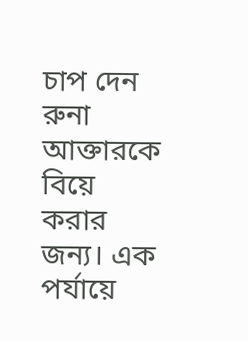চাপ দেন রুনা আক্তারকে বিয়ে করার জন্য। এক পর্যায়ে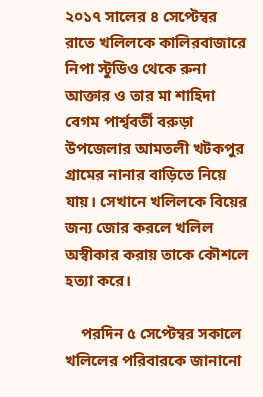২০১৭ সালের ৪ সেপ্টেম্বর রাতে খলিলকে কালিরবাজারে নিপা স্টুডিও থেকে রুনা আক্তার ও তার মা শাহিদা বেগম পার্শ্ববর্তী বরুড়া উপজেলার আমতলী খটকপুর গ্রামের নানার বাড়িতে নিয়ে যায়। সেখানে খলিলকে বিয়ের জন্য জোর করলে খলিল অস্বীকার করায় তাকে কৌশলে হত্যা করে।

    পরদিন ৫ সেপ্টেম্বর সকালে খলিলের পরিবারকে জানানো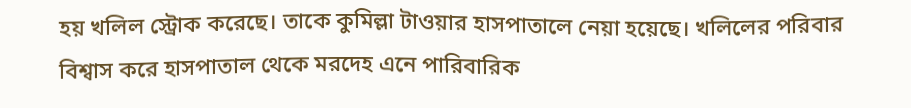হয় খলিল স্ট্রোক করেছে। তাকে কুমিল্লা টাওয়ার হাসপাতালে নেয়া হয়েছে। খলিলের পরিবার বিশ্বাস করে হাসপাতাল থেকে মরদেহ এনে পারিবারিক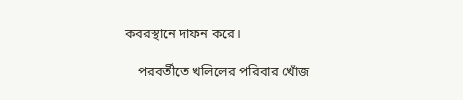কবরস্থানে দাফন করে।

    পরবর্তীতে খলিলের পরিবার খোঁজ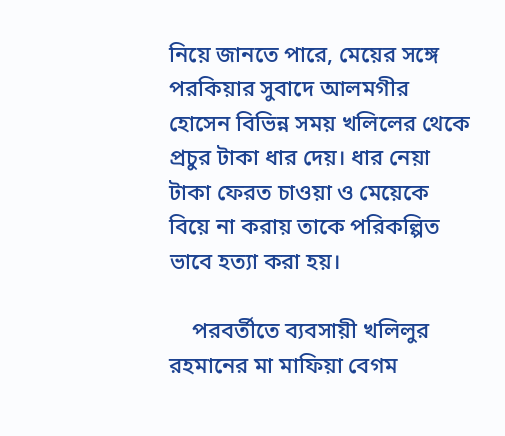নিয়ে জানতে পারে, মেয়ের সঙ্গে পরকিয়ার সুবাদে আলমগীর হোসেন বিভিন্ন সময় খলিলের থেকে প্রচুর টাকা ধার দেয়। ধার নেয়া টাকা ফেরত চাওয়া ও মেয়েকে বিয়ে না করায় তাকে পরিকল্পিত ভাবে হত্যা করা হয়।

    পরবর্তীতে ব্যবসায়ী খলিলুর রহমানের মা মাফিয়া বেগম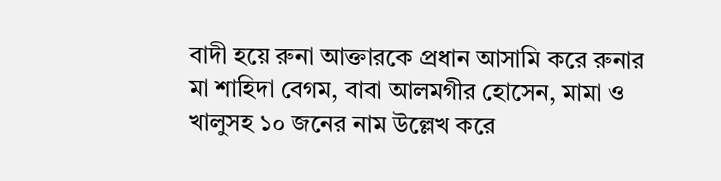বাদী হয়ে রুনা আক্তারকে প্রধান আসামি করে রুনার মা শাহিদা বেগম, বাবা আলমগীর হোসেন, মামা ও খালুসহ ১০ জনের নাম উল্লেখ করে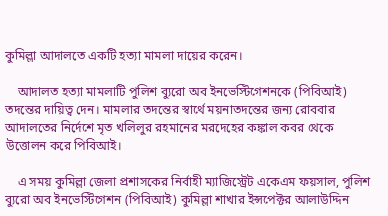কুমিল্লা আদালতে একটি হত্যা মামলা দায়ের করেন।

    আদালত হত্যা মামলাটি পুলিশ ব্যুরো অব ইনভেস্টিগেশনকে (পিবিআই) তদন্তের দায়িত্ব দেন। মামলার তদন্তের স্বার্থে ময়নাতদন্তের জন্য রোববার আদালতের নির্দেশে মৃত খলিলুর রহমানের মরদেহের কঙ্কাল কবর থেকে উত্তোলন করে পিবিআই।

    এ সময় কুমিল্লা জেলা প্রশাসকের নির্বাহী ম্যাজিস্ট্রেট একেএম ফয়সাল, পুলিশ ব্যুরো অব ইনভেস্টিগেশন (পিবিআই) কুমিল্লা শাখার ইন্সপেক্টর আলাউদ্দিন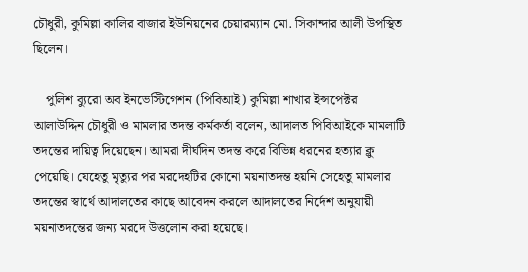চৌধুরী, কুমিল্লা কালির বাজার ইউনিয়নের চেয়ারম্যান মো. সিকান্দার আলী উপস্থিত ছিলেন।

    পুলিশ ব্যুরো অব ইনভেস্টিগেশন (পিবিআই) কুমিল্লা শাখার ইন্সপেক্টর আলাউদ্দিন চৌধুরী ও মামলার তদন্ত কর্মকর্তা বলেন, আদালত পিবিআইকে মামলাটি তদন্তের দায়িত্ব দিয়েছেন। আমরা দীর্ঘদিন তদন্ত করে বিভিন্ন ধরনের হত্যার ক্লু পেয়েছি। যেহেতু মৃত্যুর পর মরদেহটির কোনো ময়নাতদন্ত হয়নি সেহেতু মামলার তদন্তের স্বার্থে আদালতের কাছে আবেদন করলে আদালতের নির্দেশ অনুযায়ী ময়নাতদন্তের জন্য মরদে উত্তলোন করা হয়েছে।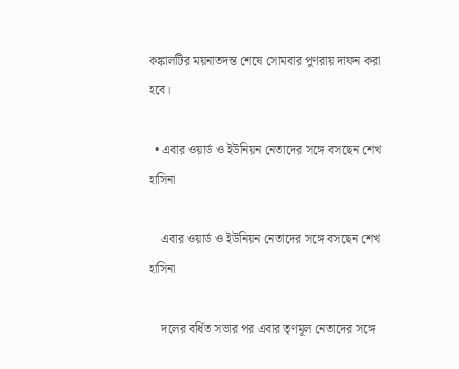কঙ্কালটির ময়নাতদন্ত শেষে সোমবার পুণরায় দাফন করা হবে।

  • এবার ওয়ার্ড ও ইউনিয়ন নেতাদের সঙ্গে বসছেন শেখ হাসিনা

    এবার ওয়ার্ড ও ইউনিয়ন নেতাদের সঙ্গে বসছেন শেখ হাসিনা

    দলের বর্ধিত সভার পর এবার তৃণমূল নেতাদের সঙ্গে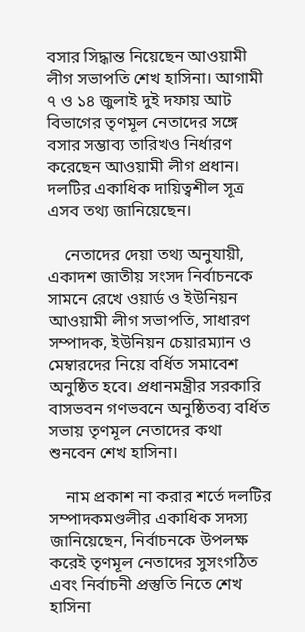বসার সিদ্ধান্ত নিয়েছেন আওয়ামী লীগ সভাপতি শেখ হাসিনা। আগামী ৭ ও ১৪ জুলাই দুই দফায় আট বিভাগের তৃণমূল নেতাদের সঙ্গে বসার সম্ভাব্য তারিখও নির্ধারণ করেছেন আওয়ামী লীগ প্রধান। দলটির একাধিক দায়িত্বশীল সূত্র এসব তথ্য জানিয়েছেন।

    নেতাদের দেয়া তথ্য অনুযায়ী, একাদশ জাতীয় সংসদ নির্বাচনকে সামনে রেখে ওয়ার্ড ও ইউনিয়ন আওয়ামী লীগ সভাপতি, সাধারণ সম্পাদক, ইউনিয়ন চেয়ারম্যান ও মেম্বারদের নিয়ে বর্ধিত সমাবেশ অনুষ্ঠিত হবে। প্রধানমন্ত্রীর সরকারি বাসভবন গণভবনে অনুষ্ঠিতব্য বর্ধিত সভায় তৃণমূল নেতাদের কথা শুনবেন শেখ হাসিনা।

    নাম প্রকাশ না করার শর্তে দলটির সম্পাদকমণ্ডলীর একাধিক সদস্য জানিয়েছেন, নির্বাচনকে উপলক্ষ করেই তৃণমূল নেতাদের সুসংগঠিত এবং নির্বাচনী প্রস্তুতি নিতে শেখ হাসিনা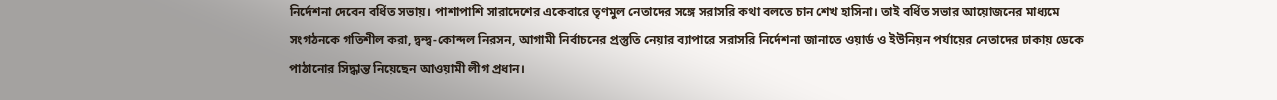নির্দেশনা দেবেন বর্ধিত সভায়। পাশাপাশি সারাদেশের একেবারে তৃণমুল নেতাদের সঙ্গে সরাসরি কথা বলতে চান শেখ হাসিনা। তাই বর্ধিত সভার আয়োজনের মাধ্যমে সংগঠনকে গতিশীল করা, দ্বন্দ্ব-কোন্দল নিরসন, আগামী নির্বাচনের প্রস্তুতি নেয়ার ব্যাপারে সরাসরি নির্দেশনা জানাতে ওয়ার্ড ও ইউনিয়ন পর্যায়ের নেতাদের ঢাকায় ডেকে পাঠানোর সিদ্ধান্ত নিয়েছেন আওয়ামী লীগ প্রধান।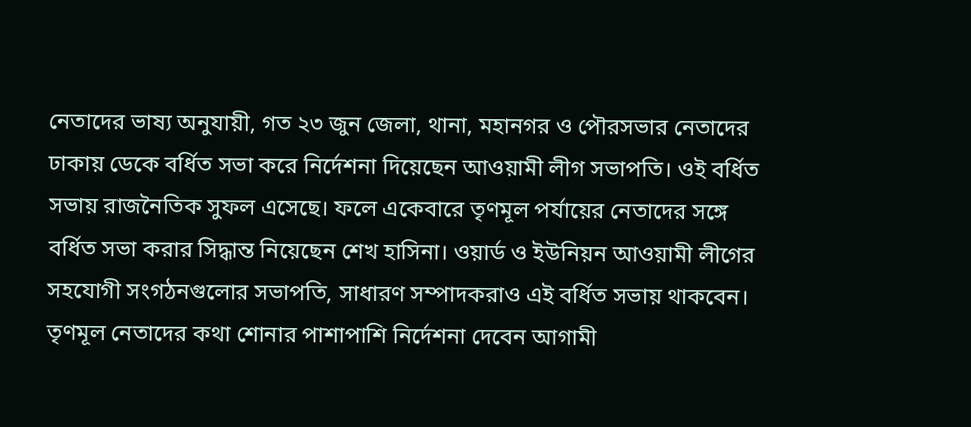নেতাদের ভাষ্য অনুযায়ী, গত ২৩ জুন জেলা, থানা, মহানগর ও পৌরসভার নেতাদের ঢাকায় ডেকে বর্ধিত সভা করে নির্দেশনা দিয়েছেন আওয়ামী লীগ সভাপতি। ওই বর্ধিত সভায় রাজনৈতিক সুফল এসেছে। ফলে একেবারে তৃণমূল পর্যায়ের নেতাদের সঙ্গে বর্ধিত সভা করার সিদ্ধান্ত নিয়েছেন শেখ হাসিনা। ওয়ার্ড ও ইউনিয়ন আওয়ামী লীগের সহযোগী সংগঠনগুলোর সভাপতি, সাধারণ সম্পাদকরাও এই বর্ধিত সভায় থাকবেন। তৃণমূল নেতাদের কথা শোনার পাশাপাশি নির্দেশনা দেবেন আগামী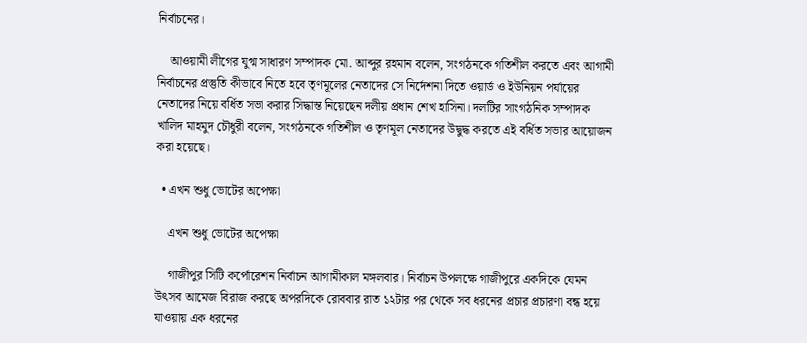নির্বাচনের।

    আওয়ামী লীগের যুগ্ম সাধারণ সম্পাদক মো. আব্দুর রহমান বলেন, সংগঠনকে গতিশীল করতে এবং আগামী নির্বাচনের প্রস্তুতি কীভাবে নিতে হবে তৃণমূলের নেতাদের সে নির্দেশনা দিতে ওয়ার্ড ও ইউনিয়ন পর্যায়ের নেতাদের নিয়ে বর্ধিত সভা করার সিদ্ধান্ত নিয়েছেন দলীয় প্রধান শেখ হাসিনা। দলটির সাংগঠনিক সম্পাদক খালিদ মাহমুদ চৌধুরী বলেন, সংগঠনকে গতিশীল ও তৃণমূল নেতাদের উদ্বুদ্ধ করতে এই বর্ধিত সভার আয়োজন করা হয়েছে।

  • এখন শুধু ভোটের অপেক্ষা

    এখন শুধু ভোটের অপেক্ষা

    গাজীপুর সিটি কর্পোরেশন নির্বাচন আগামীকাল মঙ্গলবার। নির্বাচন উপলক্ষে গাজীপুরে একদিকে যেমন উৎসব আমেজ বিরাজ করছে অপরদিকে রোববার রাত ১২টার পর থেকে সব ধরনের প্রচার প্রচারণা বন্ধ হয়ে যাওয়ায় এক ধরনের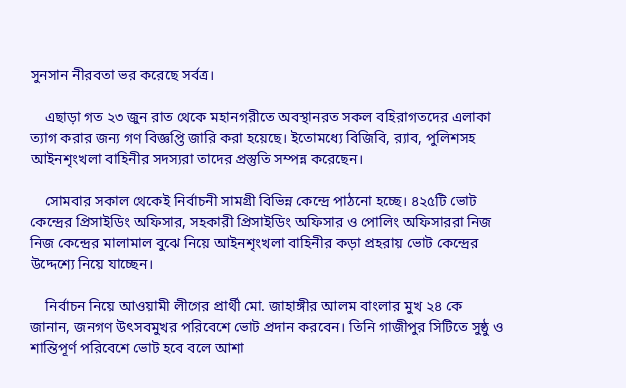সুনসান নীরবতা ভর করেছে সর্বত্র।

    এছাড়া গত ২৩ জুন রাত থেকে মহানগরীতে অবস্থানরত সকল বহিরাগতদের এলাকা ত্যাগ করার জন্য গণ বিজ্ঞপ্তি জারি করা হয়েছে। ইতোমধ্যে বিজিবি, র‌্যাব, পুলিশসহ আইনশৃংখলা বাহিনীর সদস্যরা তাদের প্রস্তুতি সম্পন্ন করেছেন।

    সোমবার সকাল থেকেই নির্বাচনী সামগ্রী বিভিন্ন কেন্দ্রে পাঠনো হচ্ছে। ৪২৫টি ভোট কেন্দ্রের প্রিসাইডিং অফিসার, সহকারী প্রিসাইডিং অফিসার ও পোলিং অফিসাররা নিজ নিজ কেন্দ্রের মালামাল বুঝে নিয়ে আইনশৃংখলা বাহিনীর কড়া প্রহরায় ভোট কেন্দ্রের উদ্দেশ্যে নিয়ে যাচ্ছেন।

    নির্বাচন নিয়ে আওয়ামী লীগের প্রার্থী মো. জাহাঙ্গীর আলম বাংলার মুখ ২৪ কে জানান, জনগণ উৎসবমুখর পরিবেশে ভোট প্রদান করবেন। তিনি গাজীপুর সিটিতে সুষ্ঠু ও শান্তিপূর্ণ পরিবেশে ভোট হবে বলে আশা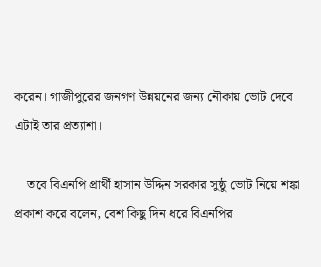করেন। গাজীপুরের জনগণ উন্নয়নের জন্য নৌকায় ভোট দেবে এটাই তার প্রত্যাশা।

    তবে বিএনপি প্রার্থী হাসান উদ্দিন সরকার সুষ্ঠু ভোট নিয়ে শঙ্কা প্রকাশ করে বলেন, বেশ কিছু দিন ধরে বিএনপির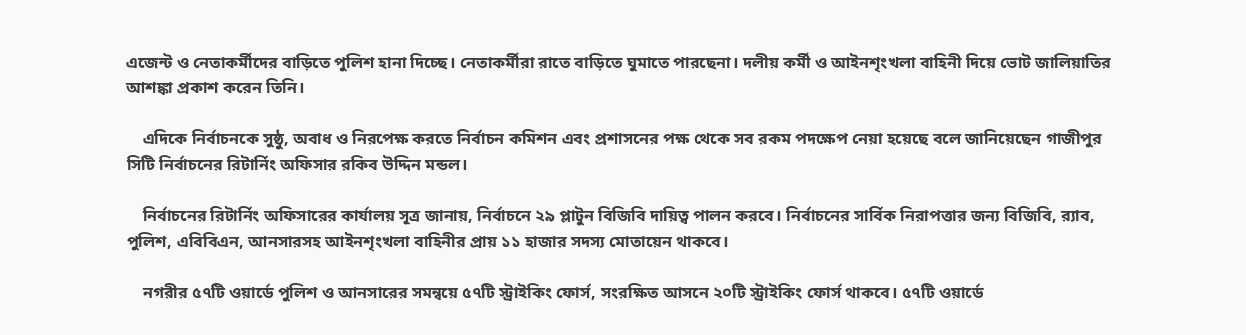এজেন্ট ও নেতাকর্মীদের বাড়িতে পুলিশ হানা দিচ্ছে। নেতাকর্মীরা রাতে বাড়িতে ঘুমাতে পারছেনা। দলীয় কর্মী ও আইনশৃংখলা বাহিনী দিয়ে ভোট জালিয়াতির আশঙ্কা প্রকাশ করেন তিনি।

    এদিকে নির্বাচনকে সুষ্ঠু, অবাধ ও নিরপেক্ষ করতে নির্বাচন কমিশন এবং প্রশাসনের পক্ষ থেকে সব রকম পদক্ষেপ নেয়া হয়েছে বলে জানিয়েছেন গাজীপুর সিটি নির্বাচনের রিটার্নিং অফিসার রকিব উদ্দিন মন্ডল।

    নির্বাচনের রিটার্নিং অফিসারের কার্যালয় সূত্র জানায়, নির্বাচনে ২৯ প্লাটুন বিজিবি দায়িত্ব পালন করবে। নির্বাচনের সার্বিক নিরাপত্তার জন্য বিজিবি, র‌্যাব, পুলিশ, এবিবিএন, আনসারসহ আইনশৃংখলা বাহিনীর প্রায় ১১ হাজার সদস্য মোতায়েন থাকবে।

    নগরীর ৫৭টি ওয়ার্ডে পুলিশ ও আনসারের সমন্বয়ে ৫৭টি স্ট্রাইকিং ফোর্স, সংরক্ষিত আসনে ২০টি স্ট্রাইকিং ফোর্স থাকবে। ৫৭টি ওয়ার্ডে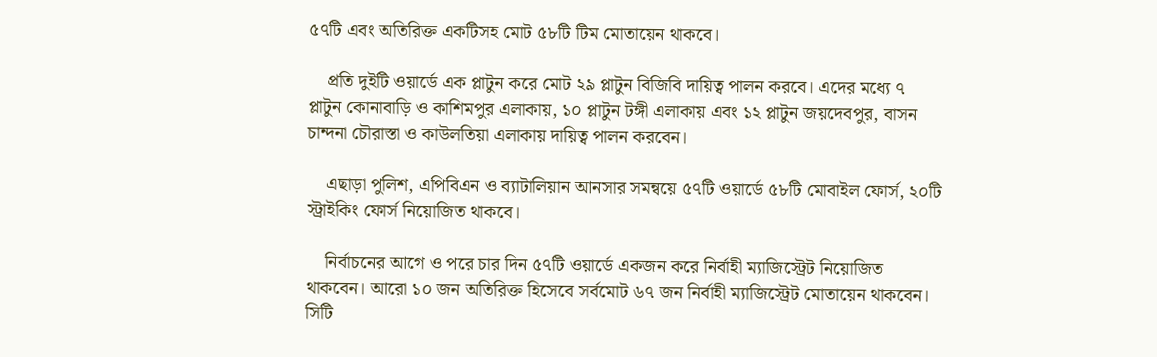৫৭টি এবং অতিরিক্ত একটিসহ মোট ৫৮টি টিম মোতায়েন থাকবে।

    প্রতি দুইটি ওয়ার্ডে এক প্লাটুন করে মোট ২৯ প্লাটুন বিজিবি দায়িত্ব পালন করবে। এদের মধ্যে ৭ প্লাটুন কোনাবাড়ি ও কাশিমপুর এলাকায়, ১০ প্লাটুন টঙ্গী এলাকায় এবং ১২ প্লাটুন জয়দেবপুর, বাসন চান্দনা চৌরাস্তা ও কাউলতিয়া এলাকায় দায়িত্ব পালন করবেন।

    এছাড়া পুলিশ, এপিবিএন ও ব্যাটালিয়ান আনসার সমন্বয়ে ৫৭টি ওয়ার্ডে ৫৮টি মোবাইল ফোর্স, ২০টি স্ট্রাইকিং ফোর্স নিয়োজিত থাকবে।

    নির্বাচনের আগে ও পরে চার দিন ৫৭টি ওয়ার্ডে একজন করে নির্বাহী ম্যাজিস্ট্রেট নিয়োজিত থাকবেন। আরো ১০ জন অতিরিক্ত হিসেবে সর্বমোট ৬৭ জন নির্বাহী ম্যাজিস্ট্রেট মোতায়েন থাকবেন। সিটি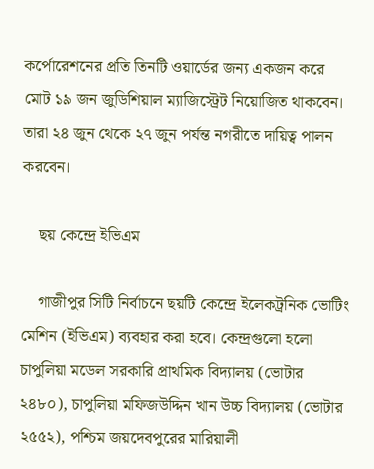কর্পোরেশনের প্রতি তিনটি ওয়ার্ডের জন্য একজন করে মোট ১৯ জন জুডিশিয়াল ম্যাজিস্ট্রেট নিয়োজিত থাকবেন। তারা ২৪ জুন থেকে ২৭ জুন পর্যন্ত নগরীতে দায়িত্ব পালন করবেন।

    ছয় কেন্দ্রে ইভিএম

    গাজীপুর সিটি নির্বাচনে ছয়টি কেন্দ্রে ইলেকট্রনিক ভোটিং মেশিন (ইভিএম) ব্যবহার করা হবে। কেন্দ্রগুলো হলো চাপুলিয়া মডেল সরকারি প্রাথমিক বিদ্যালয় (ভোটার ২৪৮০), চাপুলিয়া মফিজউদ্দিন খান উচ্চ বিদ্যালয় (ভোটার ২৫৫২), পশ্চিম জয়দেবপুরের মারিয়ালী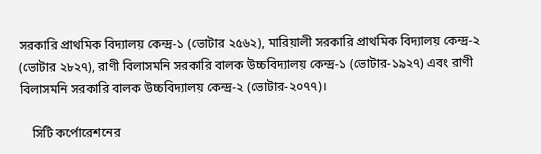সরকারি প্রাথমিক বিদ্যালয় কেন্দ্র-১ (ভোটার ২৫৬২), মারিয়ালী সরকারি প্রাথমিক বিদ্যালয় কেন্দ্র-২ (ভোটার ২৮২৭), রাণী বিলাসমনি সরকারি বালক উচ্চবিদ্যালয় কেন্দ্র-১ (ভোটার-১৯২৭) এবং রাণী বিলাসমনি সরকারি বালক উচ্চবিদ্যালয় কেন্দ্র-২ (ভোটার-২০৭৭)।

    সিটি কর্পোরেশনের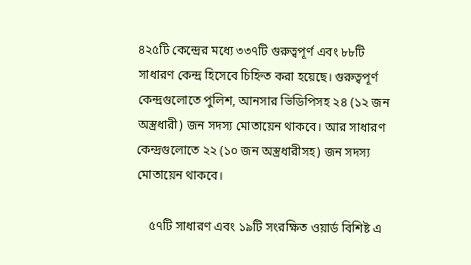৪২৫টি কেন্দ্রের মধ্যে ৩৩৭টি গুরুত্বপূর্ণ এবং ৮৮টি সাধারণ কেন্দ্র হিসেবে চিহ্নিত করা হয়েছে। গুরুত্বপূর্ণ কেন্দ্রগুলোতে পুলিশ, আনসার ভিডিপিসহ ২৪ (১২ জন অস্ত্রধারী) জন সদস্য মোতায়েন থাকবে। আর সাধারণ কেন্দ্রগুলোতে ২২ (১০ জন অস্ত্রধারীসহ) জন সদস্য মোতায়েন থাকবে।

    ৫৭টি সাধারণ এবং ১৯টি সংরক্ষিত ওয়ার্ড বিশিষ্ট এ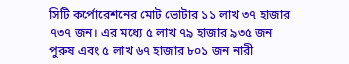সিটি কর্পোরেশনের মোট ভোটার ১১ লাখ ৩৭ হাজার ৭৩৭ জন। এর মধ্যে ৫ লাখ ৭৯ হাজার ৯৩৫ জন পুরুষ এবং ৫ লাখ ৬৭ হাজার ৮০১ জন নারী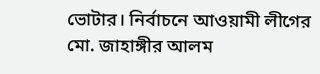ভোটার। নির্বাচনে আওয়ামী লীগের মো. জাহাঙ্গীর আলম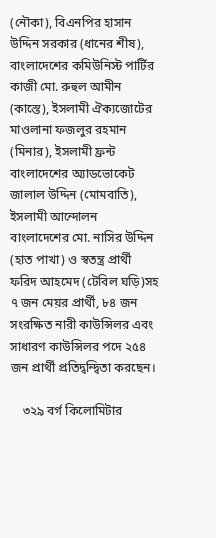(নৌকা), বিএনপির হাসান উদ্দিন সরকার (ধানের শীষ), বাংলাদেশের কমিউনিস্ট পার্টির কাজী মো. রুহুল আমীন (কাস্তে), ইসলামী ঐক্যজোটের মাওলানা ফজলুর রহমান (মিনার), ইসলামী ফ্রন্ট বাংলাদেশের অ্যাডভোকেট জালাল উদ্দিন (মোমবাতি), ইসলামী আন্দোলন বাংলাদেশের মো. নাসির উদ্দিন (হাত পাখা) ও স্বতন্ত্র প্রার্থী ফরিদ আহমেদ (টেবিল ঘড়ি)সহ ৭ জন মেয়র প্রার্থী, ৮৪ জন সংরক্ষিত নারী কাউন্সিলর এবং সাধারণ কাউন্সিলর পদে ২৫৪ জন প্রার্থী প্রতিদ্বন্দ্বিতা করছেন।

    ৩২৯ বর্গ কিলোমিটার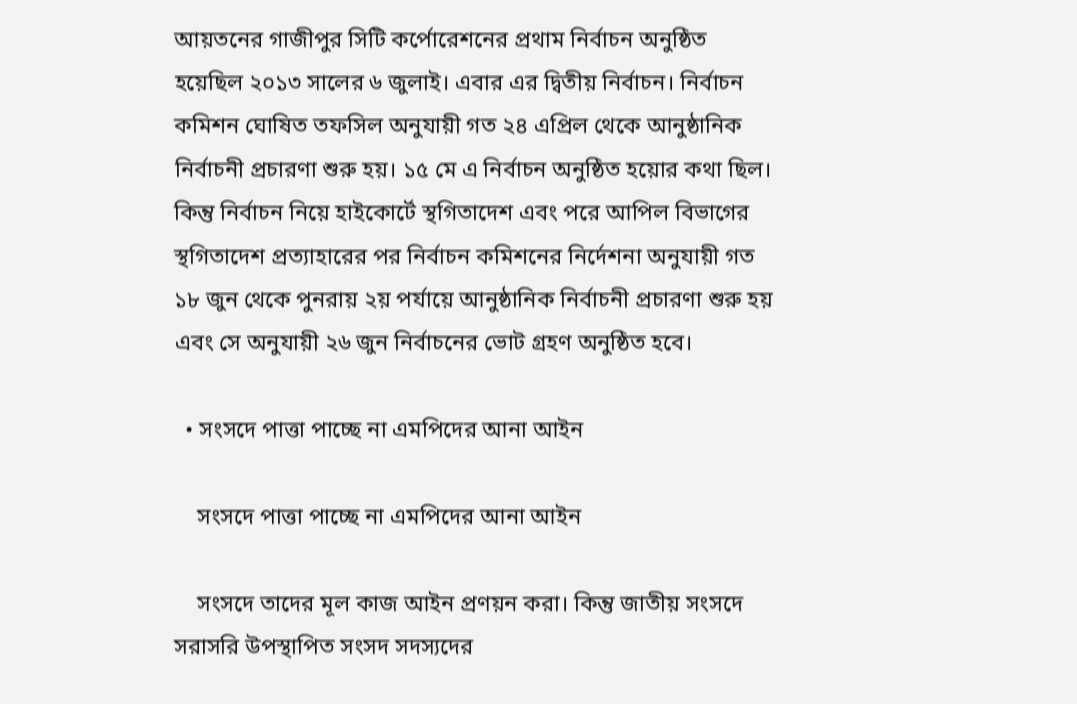আয়তনের গাজীপুর সিটি কর্পোরেশনের প্রথাম নির্বাচন অনুষ্ঠিত হয়েছিল ২০১৩ সালের ৬ জুলাই। এবার এর দ্বিতীয় নির্বাচন। নির্বাচন কমিশন ঘোষিত তফসিল অনুযায়ী গত ২৪ এপ্রিল থেকে আনুষ্ঠানিক নির্বাচনী প্রচারণা শুরু হয়। ১৫ মে এ নির্বাচন অনুষ্ঠিত হয়োর কথা ছিল। কিন্তু নির্বাচন নিয়ে হাইকোর্টে স্থগিতাদেশ এবং পরে আপিল বিভাগের স্থগিতাদেশ প্রত্যাহারের পর নির্বাচন কমিশনের নির্দেশনা অনুযায়ী গত ১৮ জুন থেকে পুনরায় ২য় পর্যায়ে আনুষ্ঠানিক নির্বাচনী প্রচারণা শুরু হয় এবং সে অনুযায়ী ২৬ জুন নির্বাচনের ভোট গ্রহণ অনুষ্ঠিত হবে।

  • সংসদে পাত্তা পাচ্ছে না এমপিদের আনা আইন

    সংসদে পাত্তা পাচ্ছে না এমপিদের আনা আইন

    সংসদে তাদের মূল কাজ আইন প্রণয়ন করা। কিন্তু জাতীয় সংসদে সরাসরি উপস্থাপিত সংসদ সদস্যদের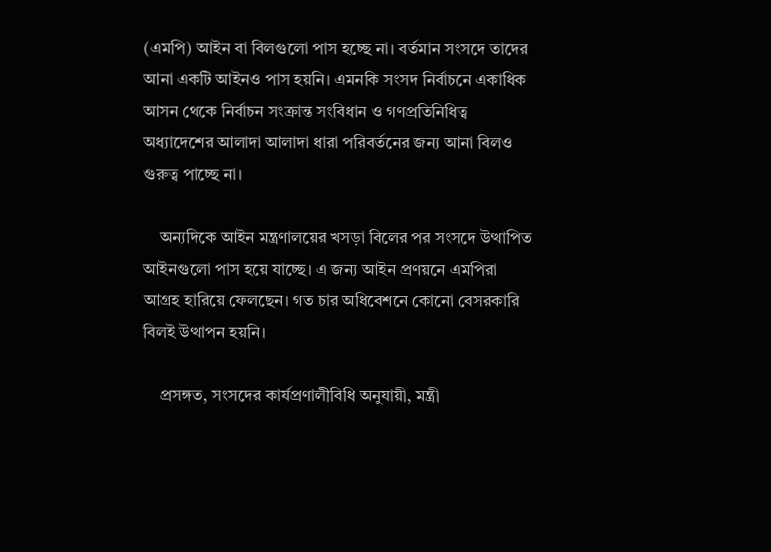(এমপি) আইন বা বিলগুলো পাস হচ্ছে না। বর্তমান সংসদে তাদের আনা একটি আইনও পাস হয়নি। এমনকি সংসদ নির্বাচনে একাধিক আসন থেকে নির্বাচন সংক্রান্ত সংবিধান ও গণপ্রতিনিধিত্ব অধ্যাদেশের আলাদা আলাদা ধারা পরিবর্তনের জন্য আনা বিলও গুরুত্ব পাচ্ছে না।

    অন্যদিকে আইন মন্ত্রণালয়ের খসড়া বিলের পর সংসদে উত্থাপিত আইনগুলো পাস হয়ে যাচ্ছে। এ জন্য আইন প্রণয়নে এমপিরা আগ্রহ হারিয়ে ফেলছেন। গত চার অধিবেশনে কোনো বেসরকারি বিলই উত্থাপন হয়নি।

    প্রসঙ্গত, সংসদের কার্যপ্রণালীবিধি অনুযায়ী, মন্ত্রী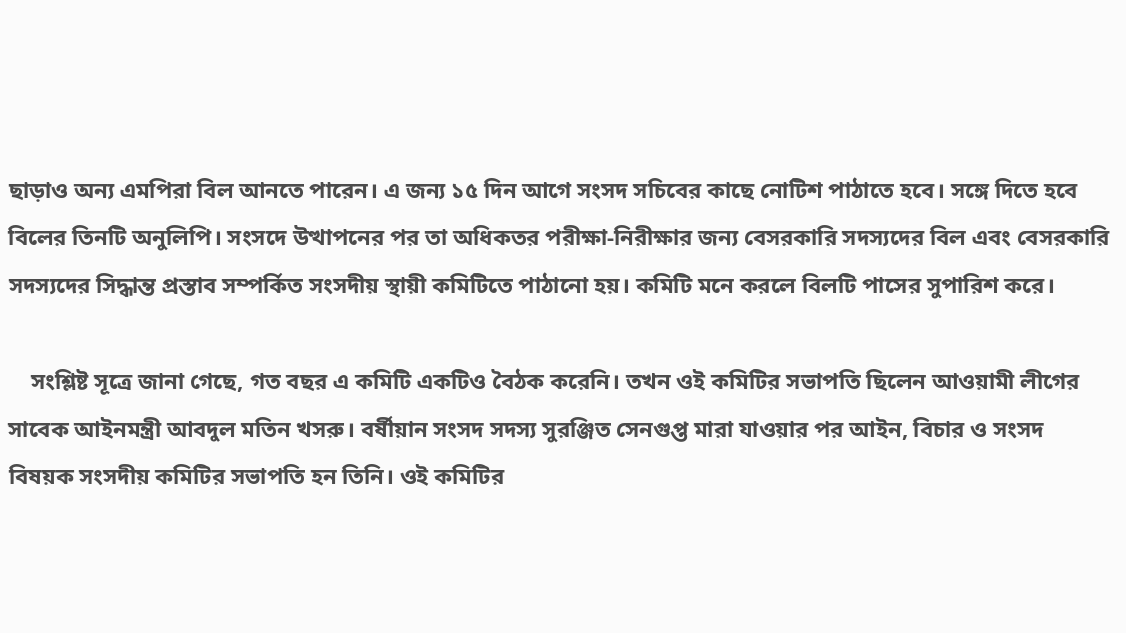ছাড়াও অন্য এমপিরা বিল আনতে পারেন। এ জন্য ১৫ দিন আগে সংসদ সচিবের কাছে নোটিশ পাঠাতে হবে। সঙ্গে দিতে হবে বিলের তিনটি অনুলিপি। সংসদে উত্থাপনের পর তা অধিকতর পরীক্ষা-নিরীক্ষার জন্য বেসরকারি সদস্যদের বিল এবং বেসরকারি সদস্যদের সিদ্ধান্ত প্রস্তাব সম্পর্কিত সংসদীয় স্থায়ী কমিটিতে পাঠানো হয়। কমিটি মনে করলে বিলটি পাসের সুপারিশ করে।

    সংশ্লিষ্ট সূত্রে জানা গেছে, গত বছর এ কমিটি একটিও বৈঠক করেনি। তখন ওই কমিটির সভাপতি ছিলেন আওয়ামী লীগের সাবেক আইনমন্ত্রী আবদুল মতিন খসরু। বর্ষীয়ান সংসদ সদস্য সুরঞ্জিত সেনগুপ্ত মারা যাওয়ার পর আইন, বিচার ও সংসদ বিষয়ক সংসদীয় কমিটির সভাপতি হন তিনি। ওই কমিটির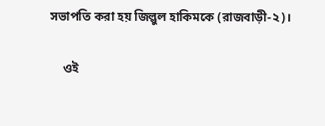সভাপতি করা হয় জিল্লুল হাকিমকে (রাজবাড়ী-২)।

    ওই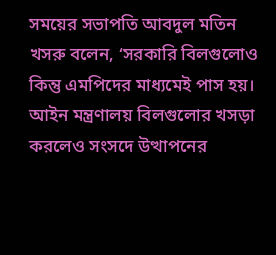সময়ের সভাপতি আবদুল মতিন খসরু বলেন, ‘সরকারি বিলগুলোও কিন্তু এমপিদের মাধ্যমেই পাস হয়। আইন মন্ত্রণালয় বিলগুলোর খসড়া করলেও সংসদে উত্থাপনের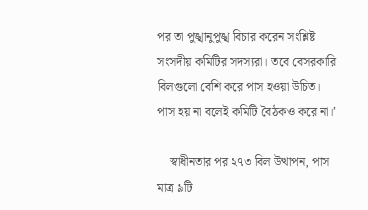পর তা পুঙ্খানুপুঙ্খ বিচার করেন সংশ্লিষ্ট সংসদীয় কমিটির সদস্যরা। তবে বেসরকারি বিলগুলো বেশি করে পাস হওয়া উচিত। পাস হয় না বলেই কমিটি বৈঠকও করে না।’

    স্বাধীনতার পর ২৭৩ বিল উত্থাপন, পাস মাত্র ৯টি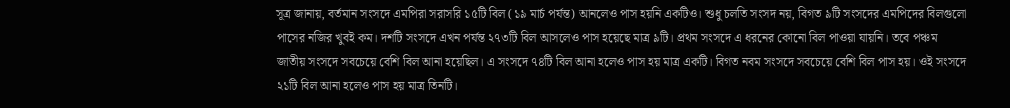সূত্র জানায়, বর্তমান সংসদে এমপিরা সরাসরি ১৫টি বিল (১৯ মার্চ পর্যন্ত) আনলেও পাস হয়নি একটিও। শুধু চলতি সংসদ নয়, বিগত ৯টি সংসদের এমপিদের বিলগুলো পাসের নজির খুবই কম। দশটি সংসদে এখন পর্যন্ত ২৭৩টি বিল আসলেও পাস হয়েছে মাত্র ৯টি। প্রথম সংসদে এ ধরনের কোনো বিল পাওয়া যায়নি। তবে পঞ্চম জাতীয় সংসদে সবচেয়ে বেশি বিল আনা হয়েছিল। এ সংসদে ৭৪টি বিল আনা হলেও পাস হয় মাত্র একটি। বিগত নবম সংসদে সবচেয়ে বেশি বিল পাস হয়। ওই সংসদে ২১টি বিল আনা হলেও পাস হয় মাত্র তিনটি।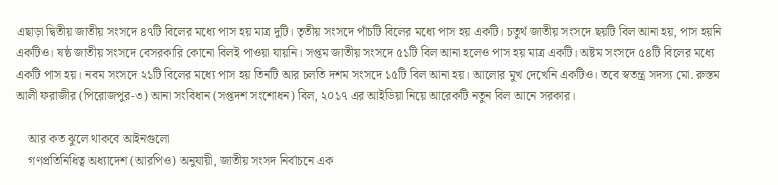এছাড়া দ্বিতীয় জাতীয় সংসদে ৪৭টি বিলের মধ্যে পাস হয় মাত্র দুটি। তৃতীয় সংসদে পাঁচটি বিলের মধ্যে পাস হয় একটি। চতুর্থ জাতীয় সংসদে ছয়টি বিল আনা হয়, পাস হয়নি একটিও। ষষ্ঠ জাতীয় সংসদে বেসরকারি কোনো বিলই পাওয়া যায়নি। সপ্তম জাতীয় সংসদে ৫১টি বিল আনা হলেও পাস হয় মাত্র একটি। অষ্টম সংসদে ৫৪টি বিলের মধ্যে একটি পাস হয়। নবম সংসদে ২১টি বিলের মধ্যে পাস হয় তিনটি আর চলতি দশম সংসদে ১৫টি বিল আনা হয়। আলোর মুখ দেখেনি একটিও। তবে স্বতন্ত্র সদস্য মো. রুস্তম আলী ফরাজীর (পিরোজপুর-৩) আনা সংবিধান (সপ্তদশ সংশোধন) বিল, ২০১৭ এর আইডিয়া নিয়ে আরেকটি নতুন বিল আনে সরকার।

    আর কত ঝুলে থাকবে আইনগুলো
    গণপ্রতিনিধিত্ব অধ্যাদেশ (আরপিও) অনুযায়ী, জাতীয় সংসদ নির্বাচনে এক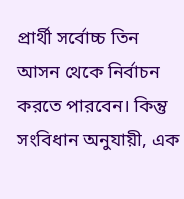প্রার্থী সর্বোচ্চ তিন আসন থেকে নির্বাচন করতে পারবেন। কিন্তু সংবিধান অনুযায়ী, এক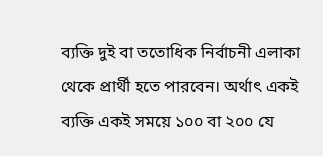ব্যক্তি দুই বা ততোধিক নির্বাচনী এলাকা থেকে প্রার্থী হতে পারবেন। অর্থাৎ একই ব্যক্তি একই সময়ে ১০০ বা ২০০ যে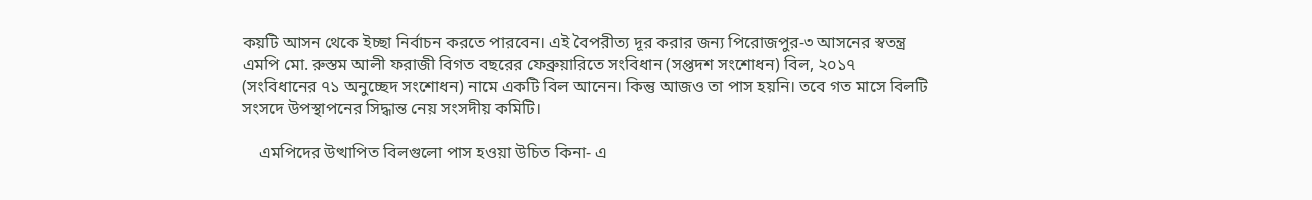কয়টি আসন থেকে ইচ্ছা নির্বাচন করতে পারবেন। এই বৈপরীত্য দূর করার জন্য পিরোজপুর-৩ আসনের স্বতন্ত্র এমপি মো. রুস্তম আলী ফরাজী বিগত বছরের ফেব্রুয়ারিতে সংবিধান (সপ্তদশ সংশোধন) বিল, ২০১৭ (সংবিধানের ৭১ অনুচ্ছেদ সংশোধন) নামে একটি বিল আনেন। কিন্তু আজও তা পাস হয়নি। তবে গত মাসে বিলটি সংসদে উপস্থাপনের সিদ্ধান্ত নেয় সংসদীয় কমিটি।

    এমপিদের উত্থাপিত বিলগুলো পাস হওয়া উচিত কিনা- এ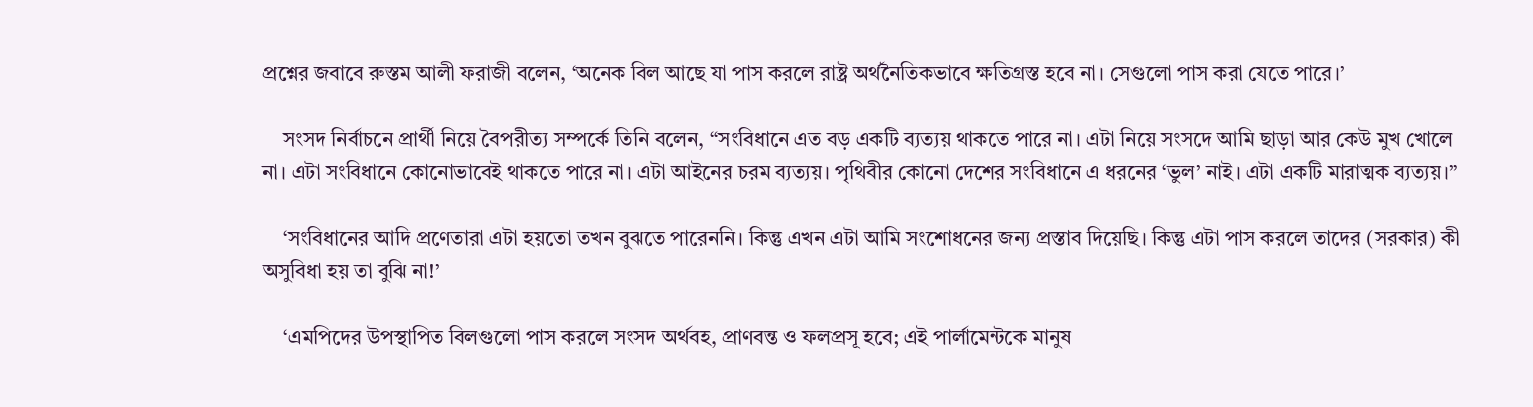প্রশ্নের জবাবে রুস্তম আলী ফরাজী বলেন, ‘অনেক বিল আছে যা পাস করলে রাষ্ট্র অর্থনৈতিকভাবে ক্ষতিগ্রস্ত হবে না। সেগুলো পাস করা যেতে পারে।’

    সংসদ নির্বাচনে প্রার্থী নিয়ে বৈপরীত্য সম্পর্কে তিনি বলেন, “সংবিধানে এত বড় একটি ব্যত্যয় থাকতে পারে না। এটা নিয়ে সংসদে আমি ছাড়া আর কেউ মুখ খোলে না। এটা সংবিধানে কোনোভাবেই থাকতে পারে না। এটা আইনের চরম ব্যত্যয়। পৃথিবীর কোনো দেশের সংবিধানে এ ধরনের ‘ভুল’ নাই। এটা একটি মারাত্মক ব্যত্যয়।”

    ‘সংবিধানের আদি প্রণেতারা এটা হয়তো তখন বুঝতে পারেননি। কিন্তু এখন এটা আমি সংশোধনের জন্য প্রস্তাব দিয়েছি। কিন্তু এটা পাস করলে তাদের (সরকার) কী অসুবিধা হয় তা বুঝি না!’

    ‘এমপিদের উপস্থাপিত বিলগুলো পাস করলে সংসদ অর্থবহ, প্রাণবন্ত ও ফলপ্রসূ হবে; এই পার্লামেন্টকে মানুষ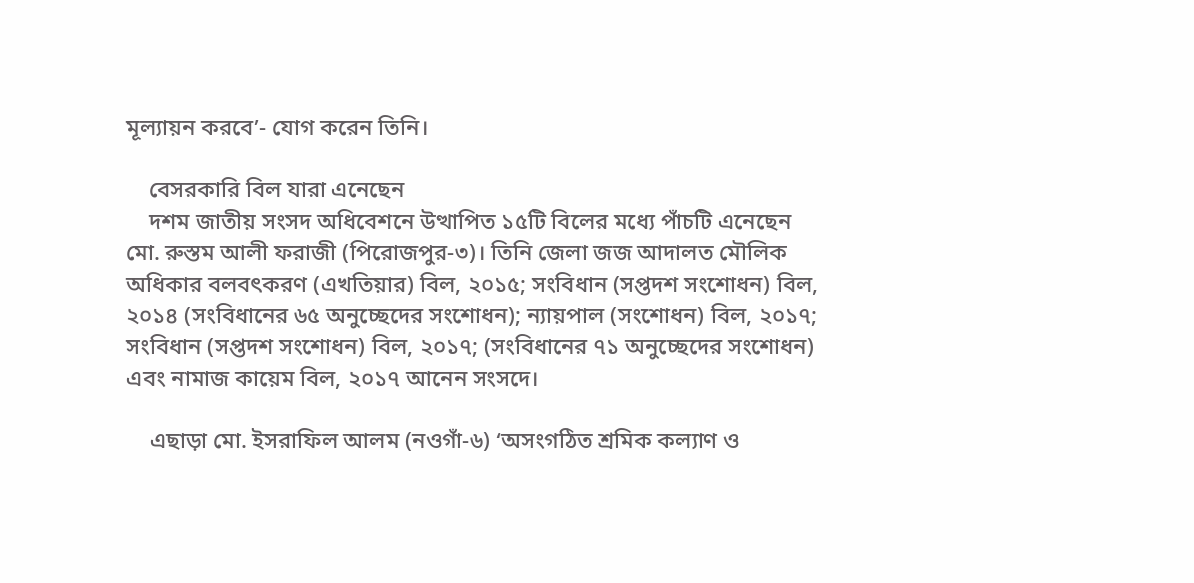মূল্যায়ন করবে’- যোগ করেন তিনি।

    বেসরকারি বিল যারা এনেছেন
    দশম জাতীয় সংসদ অধিবেশনে উত্থাপিত ১৫টি বিলের মধ্যে পাঁচটি এনেছেন মো. রুস্তম আলী ফরাজী (পিরোজপুর-৩)। তিনি জেলা জজ আদালত মৌলিক অধিকার বলবৎকরণ (এখতিয়ার) বিল, ২০১৫; সংবিধান (সপ্তদশ সংশোধন) বিল, ২০১৪ (সংবিধানের ৬৫ অনুচ্ছেদের সংশোধন); ন্যায়পাল (সংশোধন) বিল, ২০১৭; সংবিধান (সপ্তদশ সংশোধন) বিল, ২০১৭; (সংবিধানের ৭১ অনুচ্ছেদের সংশোধন) এবং নামাজ কায়েম বিল, ২০১৭ আনেন সংসদে।

    এছাড়া মো. ইসরাফিল আলম (নওগাঁ-৬) ‘অসংগঠিত শ্রমিক কল্যাণ ও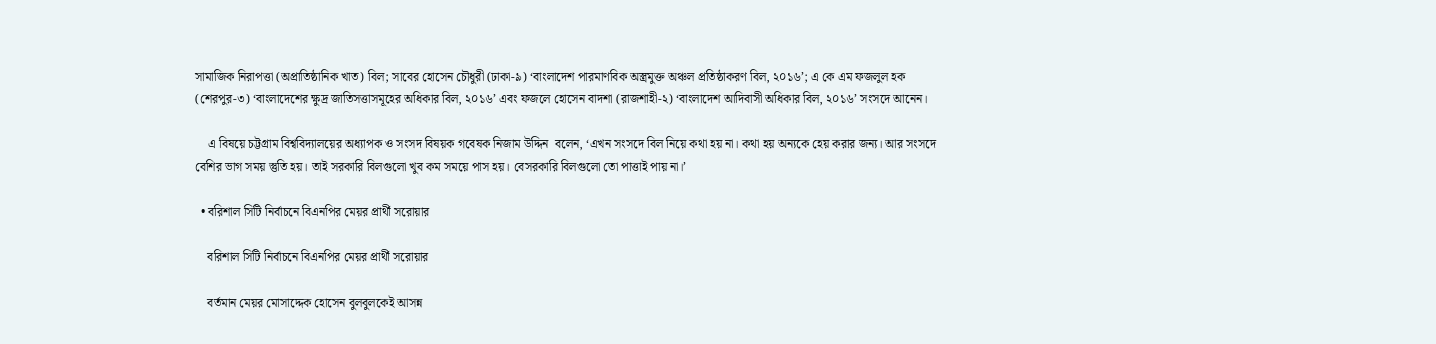সামাজিক নিরাপত্তা (অপ্রাতিষ্ঠানিক খাত) বিল; সাবের হোসেন চৌধুরী (ঢাকা-৯) ‘বাংলাদেশ পারমাণবিক অস্ত্রমুক্ত অঞ্চল প্রতিষ্ঠাকরণ বিল, ২০১৬’; এ কে এম ফজলুল হক (শেরপুর-৩) ‘বাংলাদেশের ক্ষুদ্র জাতিসত্তাসমূহের অধিকার বিল, ২০১৬’ এবং ফজলে হোসেন বাদশা (রাজশাহী-২) ‘বাংলাদেশ আদিবাসী অধিকার বিল, ২০১৬’ সংসদে আনেন।

    এ বিষয়ে চট্টগ্রাম বিশ্ববিদ্যালয়ের অধ্যাপক ও সংসদ বিষয়ক গবেষক নিজাম উদ্দিন  বলেন, ‘এখন সংসদে বিল নিয়ে কথা হয় না। কথা হয় অন্যকে হেয় করার জন্য। আর সংসদে বেশির ভাগ সময় স্তুতি হয়। তাই সরকারি বিলগুলো খুব কম সময়ে পাস হয়। বেসরকারি বিলগুলো তো পাত্তাই পায় না।’

  • বরিশাল সিটি নির্বাচনে বিএনপির মেয়র প্রার্থী সরোয়ার

    বরিশাল সিটি নির্বাচনে বিএনপির মেয়র প্রার্থী সরোয়ার

    বর্তমান মেয়র মোসাদ্দেক হোসেন বুলবুলকেই আসন্ন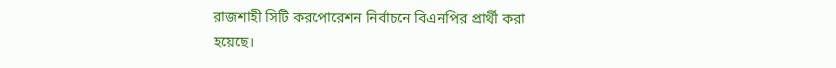রাজশাহী সিটি করপোরেশন নির্বাচনে বিএনপির প্রার্থী করা হয়েছে।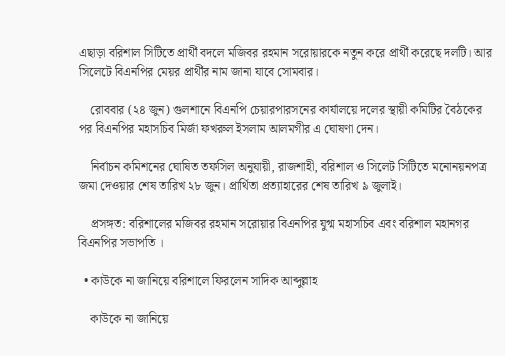এছাড়া বরিশাল সিটিতে প্রার্থী বদলে মজিবর রহমান সরোয়ারকে নতুন করে প্রার্থী করেছে দলটি। আর সিলেটে বিএনপির মেয়র প্রার্থীর নাম জানা যাবে সোমবার।

    রোববার (২৪ জুন) গুলশানে বিএনপি চেয়ারপারসনের কার্যালয়ে দলের স্থায়ী কমিটির বৈঠকের পর বিএনপির মহাসচিব মির্জা ফখরুল ইসলাম আলমগীর এ ঘোষণা দেন।

    নির্বাচন কমিশনের ঘোষিত তফসিল অনুযায়ী, রাজশাহী, বরিশাল ও সিলেট সিটিতে মনোনয়নপত্র জমা দেওয়ার শেষ তারিখ ২৮ জুন। প্রার্থিতা প্রত্যাহারের শেষ তারিখ ৯ জুলাই।

    প্রসঙ্গত: বরিশালের মজিবর রহমান সরোয়ার বিএনপির যুগ্ম মহাসচিব এবং বরিশাল মহানগর বিএনপির সভাপতি ।

  • কাউকে না জানিয়ে বরিশালে ফিরলেন সাদিক আব্দুল্লাহ

    কাউকে না জানিয়ে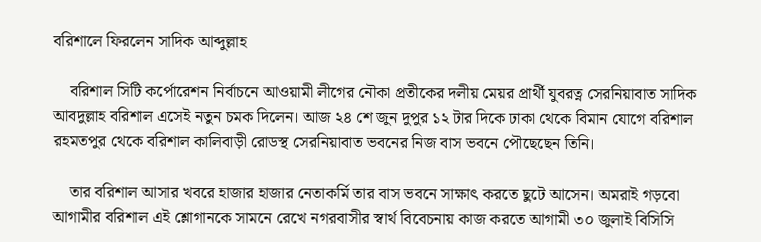বরিশালে ফিরলেন সাদিক আব্দুল্লাহ

    বরিশাল সিটি কর্পোরেশন নির্বাচনে আওয়ামী লীগের নৌকা প্রতীকের দলীয় মেয়র প্রার্থী যুবরত্ন সেরনিয়াবাত সাদিক আবদুল্লাহ বরিশাল এসেই নতুন চমক দিলেন। আজ ২৪ শে জুন দুপুর ১২ টার দিকে ঢাকা থেকে বিমান যোগে বরিশাল রহমতপুর থেকে বরিশাল কালিবাড়ী রোডস্থ সেরনিয়াবাত ভবনের নিজ বাস ভবনে পৌছেছেন তিনি।

    তার বরিশাল আসার খবরে হাজার হাজার নেতাকর্মি তার বাস ভবনে সাক্ষাৎ করতে ছুটে আসেন। অমরাই গড়বো আগামীর বরিশাল এই শ্লোগানকে সামনে রেখে নগরবাসীর স্বার্থ বিবেচনায় কাজ করতে আগামী ৩০ জুলাই বিসিসি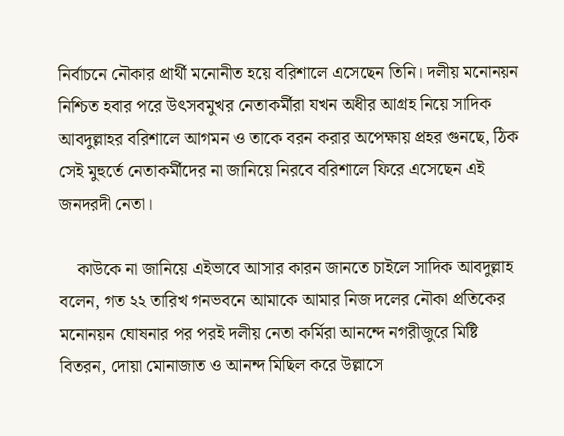নির্বাচনে নৌকার প্রার্থী মনোনীত হয়ে বরিশালে এসেছেন তিনি। দলীয় মনোনয়ন নিশ্চিত হবার পরে উৎসবমুখর নেতাকর্মীরা যখন অধীর আগ্রহ নিয়ে সাদিক আবদুল্লাহর বরিশালে আগমন ও তাকে বরন করার অপেক্ষায় প্রহর গুনছে, ঠিক সেই মুহুর্তে নেতাকর্মীদের না জানিয়ে নিরবে বরিশালে ফিরে এসেছেন এই জনদরদী নেতা।

    কাউকে না জানিয়ে এইভাবে আসার কারন জানতে চাইলে সাদিক আবদুল্লাহ বলেন, গত ২২ তারিখ গনভবনে আমাকে আমার নিজ দলের নৌকা প্রতিকের মনোনয়ন ঘোষনার পর পরই দলীয় নেতা কর্মিরা আনন্দে নগরীজুরে মিষ্টি বিতরন, দোয়া মোনাজাত ও আনন্দ মিছিল করে উল্লাসে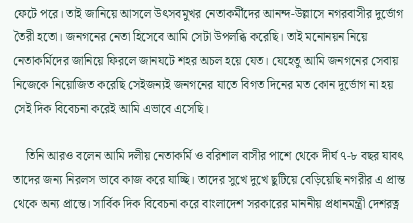ফেটে পরে। তাই জানিয়ে আসলে উৎসবমুখর নেতাকর্মীদের আনন্দ-উল্লাসে নগরবাসীর দুর্ভোগ তৈরী হতো। জনগনের নেতা হিসেবে আমি সেটা উপলব্ধি করেছি। তাই মনোনয়ন নিয়ে নেতাকর্মিদের জানিয়ে ফিরলে জানযটে শহর অচল হয়ে যেত। যেহেতু আমি জনগনের সেবায় নিজেকে নিয়োজিত করেছি সেইজন্যই জনগনের যাতে বিগত দিনের মত কোন দূর্ভোগ না হয় সেই দিক বিবেচনা করেই আমি এভাবে এসেছি।

    তিনি আরও বলেন আমি দলীয় নেতাকর্মি ও বরিশাল বাসীর পাশে থেকে দীর্ঘ ৭-৮ বছর যাবৎ তাদের জন্য নিরলস ভাবে কাজ করে যাচ্ছি। তাদের সুখে দুখে ছুটিয়ে বেড়িয়েছি নগরীর এ প্রান্ত থেকে অন্য প্রান্তে। সার্বিক দিক বিবেচনা করে বাংলাদেশ সরকারের মাননীয় প্রধানমন্ত্রী দেশরত্ন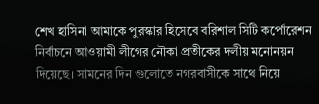শেখ হাসিনা আমাকে পুরস্কার হিসেবে বরিশাল সিটি কর্পোরেশন নির্বাচনে আওয়ামী লীগের নৌকা প্রতীকের দলীয় মনোনয়ন দিয়েছে। সামনের দিন গুলোতে নগরবাসীকে সাথে নিয়ে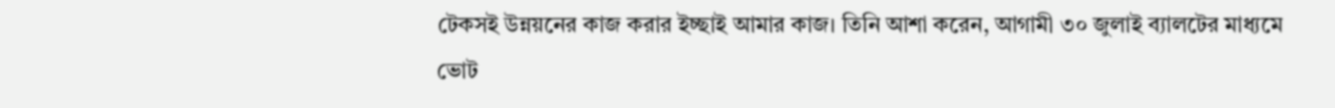টেকসই উন্নয়নের কাজ করার ইচ্ছাই আমার কাজ। তিনি আশা করেন, আগামী ৩০ জুলাই ব্যালটের মাধ্যমে ভোট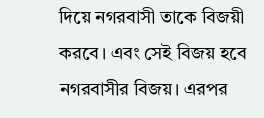দিয়ে নগরবাসী তাকে বিজয়ী করবে। এবং সেই বিজয় হবে নগরবাসীর বিজয়। এরপর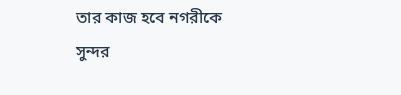তার কাজ হবে নগরীকে সুন্দর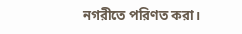নগরীতে পরিণত করা।